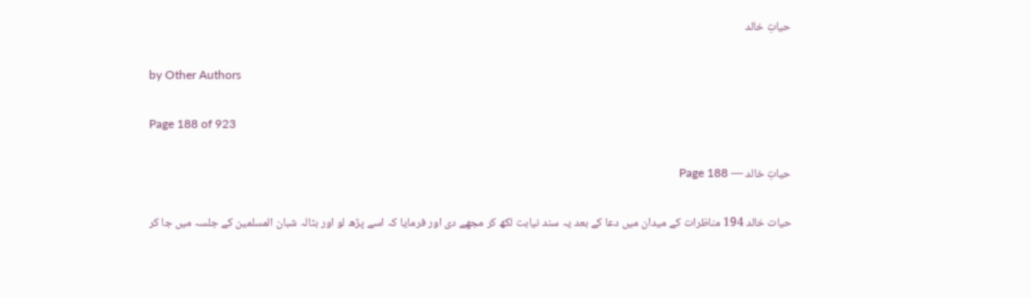حیاتِ خالد

by Other Authors

Page 188 of 923

حیاتِ خالد — Page 188

حیات خالد 194 مناظرات کے میدان میں دعا کے بعد یہ سند نیابت لکھ کر مجھے دی اور فرمایا کہ اسے پڑھ لو اور بٹالہ شبان المسلمین کے جلسہ میں جا کر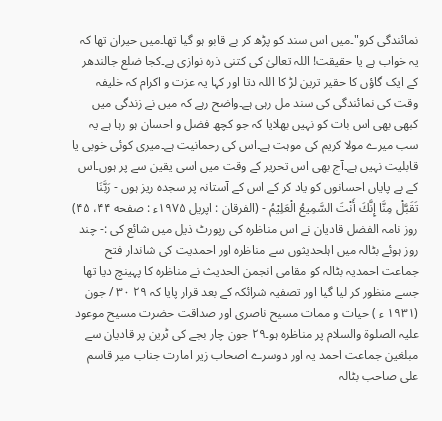نمائندگی کرو"۔میں اس سند کو پڑھ کر بے قابو ہو گیا تھا۔میں حیران تھا کہ یہ خواب ہے یا حقیقت! اللہ تعالیٰ کی کتنی ذرہ نوازی ہے۔کجا ضلع جالندھر کے ایک گاؤں کا حقیر ترین لڑ کا اللہ دتا اور کہا یہ عزت و اکرام کہ خلیفہ وقت کی نمائندگی کی سند مل رہی ہے۔واضح رہے کہ میں نے زندگی میں کبھی بھی اس بات کو نہیں بھلایا کہ جو کچھ فضل و احسان ہو رہا ہے یہ سب میرے مولا کریم کی موہت ہے۔اس کی رحمانیت ہے۔میری کوئی خوبی یا قابلیت نہیں ہے۔آج بھی اس تحریر کے وقت میں اسی یقین سے پر ہوں۔اس کے بے پایاں احسانوں کو یاد کر کے اس کے آستانہ پر سجدہ ریز ہوں - رَبَّنَا تَقَبَّلْ مِنَّا إِنَّكَ أَنْتَ السَّمِيعُ الْعَلِيْمُ - (الفرقان : اپریل ۱۹۷۵ء : صفحه ۴۴، ۴۵) روز نامہ الفضل قادیان نے اس مناظرہ کی رپورٹ ذیل میں شائع کی :- چند روز ہوئے بٹالہ میں اہلحدیثوں سے مناظرہ اور احمدیت کی شاندار فتح جماعت احمدیہ بٹالہ کو مقامی انجمن الحدیث نے مناظرہ کا پہینچ دیا تھا جسے منظور کر لیا گیا اور تصفیہ شرائکہ کے بعد قرار پایا کہ ۲۹ ۳۰ / جون (۱۹۳۱ ء ) حیات و ممات مسیح ناصری اور صداقت حضرت مسیح موعود علیہ الصلوۃ والسلام پر مناظرہ ہو۔۲۹ جون چار بجے کی ٹرین پر قادیان سے مبلغین جماعت احمد یہ اور دوسرے اصحاب زیر امارت جناب میر قاسم علی صاحب بٹالہ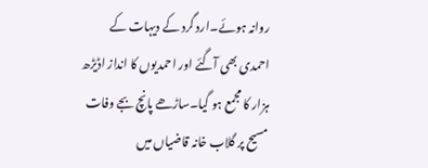روانہ ہوئے۔ارد گرد کے دیہات کے احمدی بھی آگئے اور احمدیوں کا انداز اڈیڑھ ہزار کا مجمع ہو گیا۔ساڑھے پانچ بجے وفات مسیح پر گلاب خانہ قاضیاں میں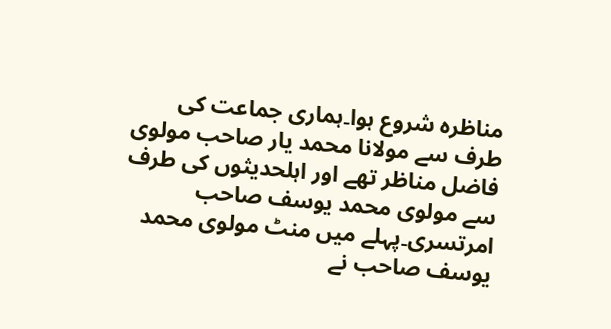مناظرہ شروع ہوا۔ہماری جماعت کی طرف سے مولانا محمد یار صاحب مولوی فاضل مناظر تھے اور اہلحدیثوں کی طرف سے مولوی محمد یوسف صاحب امرتسری۔پہلے میں منٹ مولوی محمد یوسف صاحب نے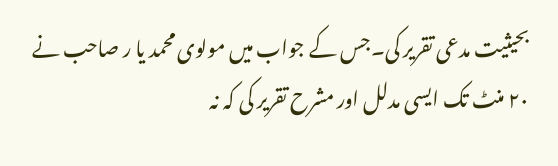بحیثیت مدعی تقریر کی۔جس کے جواب میں مولوی محمد یا ر صاحب نے ۲۰ منٹ تک ایسی مدلل اور مشرح تقریر کی کہ نہ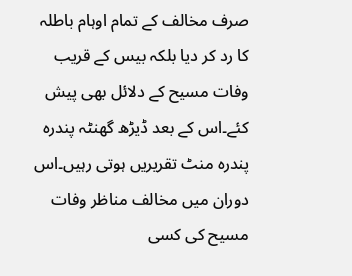صرف مخالف کے تمام اوہام باطلہ کا رد کر دیا بلکہ بیس کے قریب وفات مسیح کے دلائل بھی پیش کئے۔اس کے بعد ڈیڑھ گھنٹہ پندرہ پندرہ منٹ تقریریں ہوتی رہیں۔اس دوران میں مخالف مناظر وفات مسیح کی کسی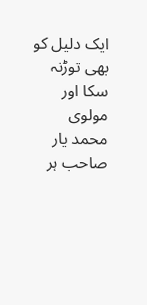ایک دلیل کو بھی توڑنہ سکا اور مولوی محمد یار صاحب ہر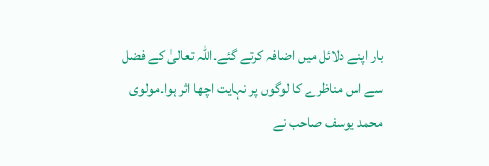بار اپنے دلائل میں اضافہ کرتے گئے۔اللہ تعالیٰ کے فضل سے اس مناظرے کا لوگوں پر نہایت اچھا اثر ہوا۔مولوی محمد یوسف صاحب نے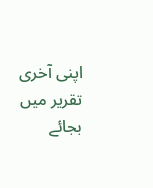اپنی آخری تقریر میں بجائے